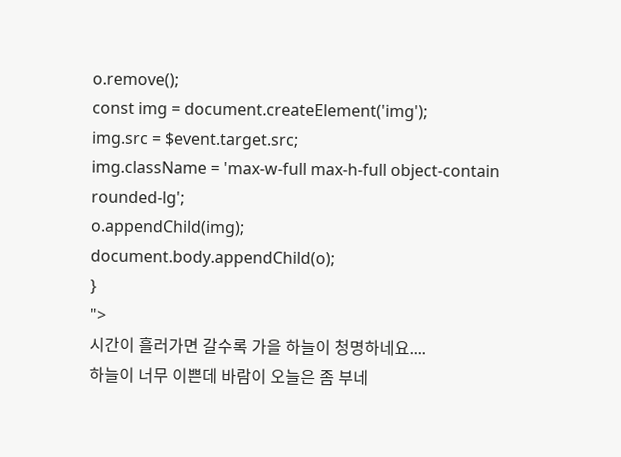o.remove();
const img = document.createElement('img');
img.src = $event.target.src;
img.className = 'max-w-full max-h-full object-contain rounded-lg';
o.appendChild(img);
document.body.appendChild(o);
}
">
시간이 흘러가면 갈수록 가을 하늘이 청명하네요....
하늘이 너무 이쁜데 바람이 오늘은 좀 부네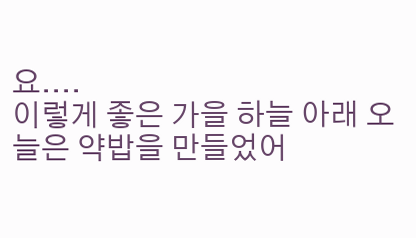요....
이렇게 좋은 가을 하늘 아래 오늘은 약밥을 만들었어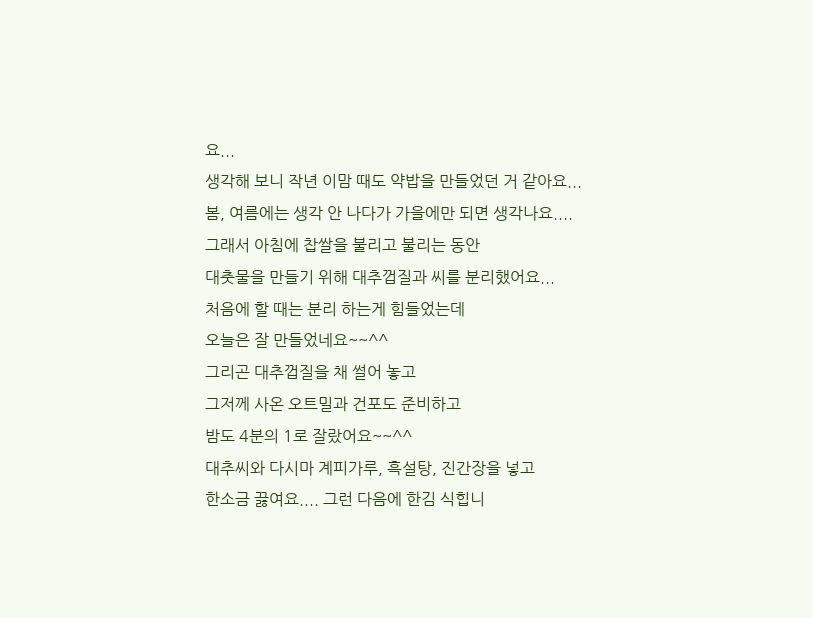요...
생각해 보니 작년 이맘 때도 약밥을 만들었던 거 같아요...
봄, 여름에는 생각 안 나다가 가을에만 되면 생각나요....
그래서 아침에 찹쌀을 불리고 불리는 동안
대춧물을 만들기 위해 대추껍질과 씨를 분리했어요...
처음에 할 때는 분리 하는게 힘들었는데
오늘은 잘 만들었네요~~^^
그리곤 대추껍질을 채 썰어 놓고
그저께 사온 오트밀과 건포도 준비하고
밤도 4분의 1로 잘랐어요~~^^
대추씨와 다시마 계피가루, 흑설탕, 진간장을 넣고
한소금 끓여요.... 그런 다음에 한김 식힙니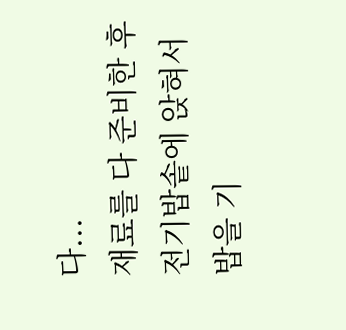다...
재료를 다 준비한 후 전기밥솥에 앉혀서 밥을 기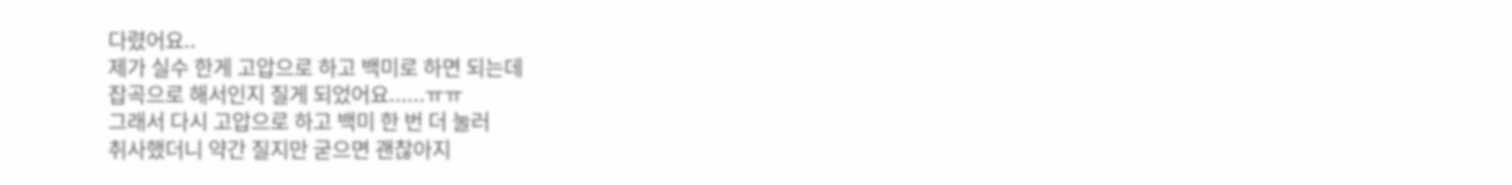다렸어요..
제가 실수 한게 고압으로 하고 백미로 하면 되는데
잡곡으로 해서인지 질게 되었어요......ㅠㅠ
그래서 다시 고압으로 하고 백미 한 번 더 눌러
취사했더니 약간 질지만 굳으면 괜찮아지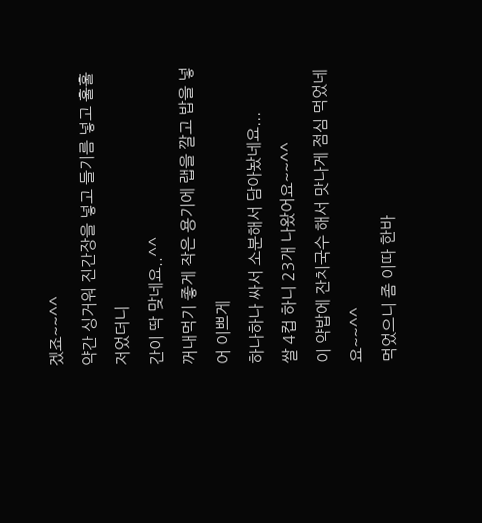겠죠~~^^
약간 싱거워 진간장을 넣고 들기름 넣고 훌훌 저었더니
간이 딱 맞네요..^^
꺼내먹기 좋게 작은 용기에 랩을 깔고 밥을 넣어 이쁘게
하나하나 싸서 소분해서 담아놨네요...
쌀 4컵 하니 23개 나왔어요~~^^
이 약밥에 잔치국수 해서 맛나게 점심 먹었네요~~^^
먹었으니 좀 이따 한바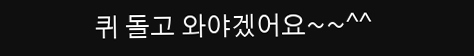퀴 돌고 와야겠어요~~^^